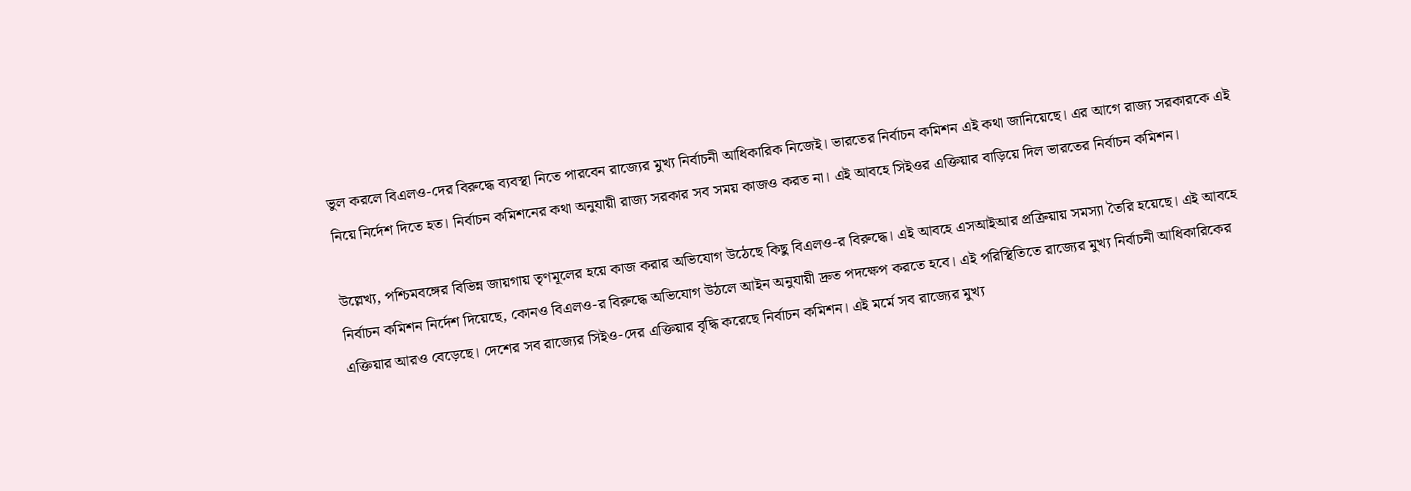ভুল করলে বিএলও-দের বিরুদ্ধে ব্যবস্থা নিতে পারবেন রাজ্যের মুখ্য নির্বাচনী আধিকারিক নিজেই। ভারতের নির্বাচন কমিশন এই কথা জানিয়েছে। এর আগে রাজ্য সরকারকে এই নিয়ে নির্দেশ দিতে হত। নির্বাচন কমিশনের কথা অনুযায়ী রাজ্য সরকার সব সময় কাজও করত না। এই আবহে সিইওর এক্তিয়ার বাড়িয়ে দিল ভারতের নির্বাচন কমিশন।

উল্লেখ্য, পশ্চিমবঙ্গের বিভিন্ন জায়গায় তৃণমূলের হয়ে কাজ করার অভিযোগ উঠেছে কিছু বিএলও-র বিরুদ্ধে। এই আবহে এসআইআর প্রক্রিয়ায় সমস্যা তৈরি হয়েছে। এই আবহে নির্বাচন কমিশন নির্দেশ দিয়েছে, কোনও বিএলও-র বিরুদ্ধে অভিযোগ উঠলে আইন অনুযায়ী দ্রুত পদক্ষেপ করতে হবে। এই পরিস্থিতিতে রাজ্যের মুখ্য নির্বাচনী আধিকারিকের এক্তিয়ার আরও বেড়েছে। দেশের সব রাজ্যের সিইও-দের এক্তিয়ার বৃদ্ধি করেছে নির্বাচন কমিশন। এই মর্মে সব রাজ্যের মুখ্য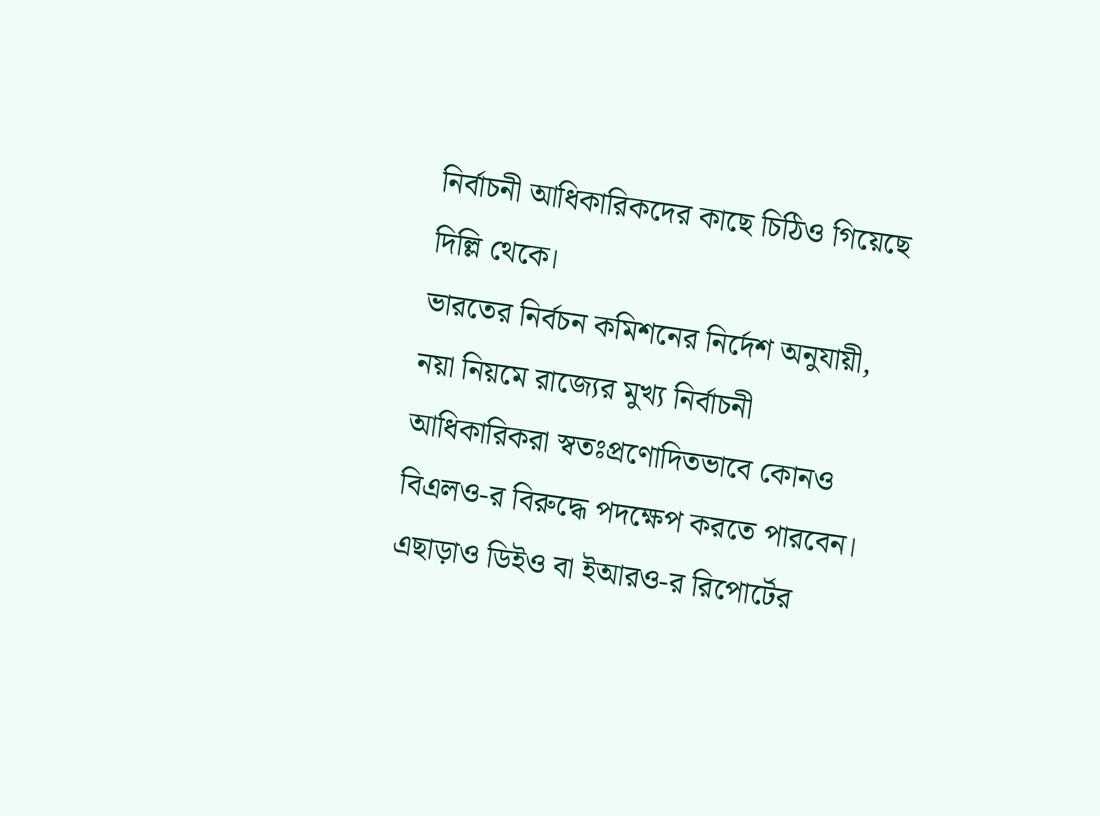নির্বাচনী আধিকারিকদের কাছে চিঠিও গিয়েছে দিল্লি থেকে।
ভারতের নির্বচন কমিশনের নির্দেশ অনুযায়ী, নয়া নিয়মে রাজ্যের মুখ্য নির্বাচনী আধিকারিকরা স্বতঃপ্রণোদিতভাবে কোনও বিএলও-র বিরুদ্ধে পদক্ষেপ করতে পারবেন। এছাড়াও ডিইও বা ইআরও-র রিপোর্টের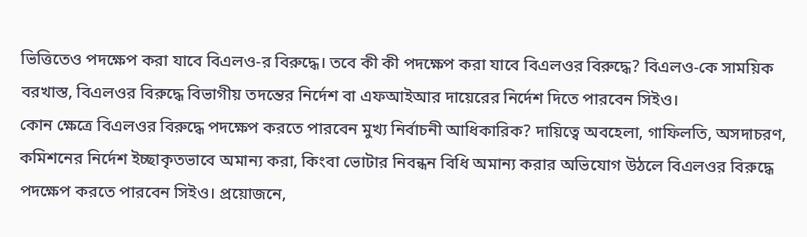ভিত্তিতেও পদক্ষেপ করা যাবে বিএলও-র বিরুদ্ধে। তবে কী কী পদক্ষেপ করা যাবে বিএলওর বিরুদ্ধে? বিএলও-কে সাময়িক বরখাস্ত, বিএলওর বিরুদ্ধে বিভাগীয় তদন্তের নির্দেশ বা এফআইআর দায়েরের নির্দেশ দিতে পারবেন সিইও।
কোন ক্ষেত্রে বিএলওর বিরুদ্ধে পদক্ষেপ করতে পারবেন মুখ্য নির্বাচনী আধিকারিক? দায়িত্বে অবহেলা, গাফিলতি, অসদাচরণ, কমিশনের নির্দেশ ইচ্ছাকৃতভাবে অমান্য করা, কিংবা ভোটার নিবন্ধন বিধি অমান্য করার অভিযোগ উঠলে বিএলওর বিরুদ্ধে পদক্ষেপ করতে পারবেন সিইও। প্রয়োজনে,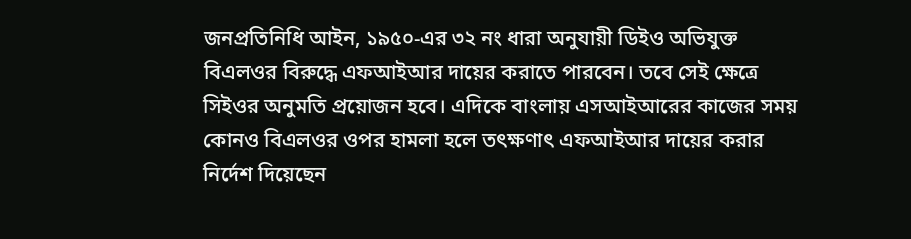জনপ্রতিনিধি আইন, ১৯৫০-এর ৩২ নং ধারা অনুযায়ী ডিইও অভিযুক্ত বিএলওর বিরুদ্ধে এফআইআর দায়ের করাতে পারবেন। তবে সেই ক্ষেত্রে সিইওর অনুমতি প্রয়োজন হবে। এদিকে বাংলায় এসআইআরের কাজের সময় কোনও বিএলওর ওপর হামলা হলে তৎক্ষণাৎ এফআইআর দায়ের করার নির্দেশ দিয়েছেন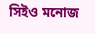সিইও মনোজ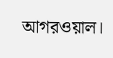আগরওয়াল।